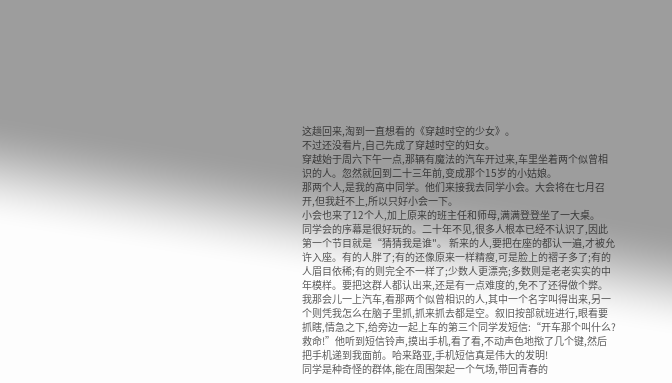这趟回来,淘到一直想看的《穿越时空的少女》。
不过还没看片,自己先成了穿越时空的妇女。
穿越始于周六下午一点,那辆有魔法的汽车开过来,车里坐着两个似曾相识的人。忽然就回到二十三年前,变成那个15岁的小姑娘。
那两个人,是我的高中同学。他们来接我去同学小会。大会将在七月召开,但我赶不上,所以只好小会一下。
小会也来了12个人,加上原来的班主任和师母,满满登登坐了一大桌。
同学会的序幕是很好玩的。二十年不见,很多人根本已经不认识了,因此第一个节目就是“猜猜我是谁"。 新来的人,要把在座的都认一遍,才被允许入座。有的人胖了;有的还像原来一样精瘦,可是脸上的褶子多了;有的人眉目依稀;有的则完全不一样了;少数人更漂亮;多数则是老老实实的中年模样。要把这群人都认出来,还是有一点难度的,免不了还得做个弊。
我那会儿一上汽车,看那两个似曾相识的人,其中一个名字叫得出来,另一个则凭我怎么在脑子里抓,抓来抓去都是空。叙旧按部就班进行,眼看要抓瞎,情急之下,给旁边一起上车的第三个同学发短信:“开车那个叫什么?救命!”他听到短信铃声,摸出手机,看了看,不动声色地揿了几个键,然后把手机递到我面前。哈来路亚,手机短信真是伟大的发明!
同学是种奇怪的群体,能在周围架起一个气场,带回青春的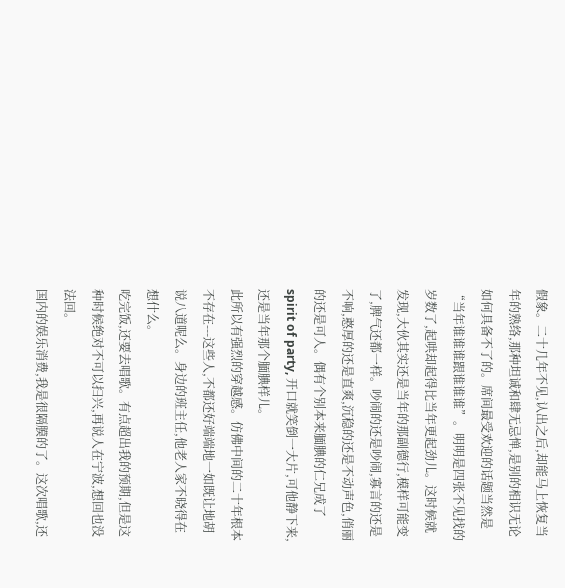假象。二十几年不见,认出之后,却能马上恢复当年的熟络,那种坦诚和肆无忌惮,是别的相识无论如何具备不了的。席间最受欢迎的话题当然是“当年谁谁谁跟谁谁谁”。明明是四张不见找的岁数了,起哄却起得比当年更起劲儿。这时候就发现,大伙其实还是当年的那副德行,模样可能变了,脾气还都一样。吵闹的还是吵闹,寡言的还是不响,憨厚的还是直爽,沉稳的还是不动声色,俏丽的还是可人。偶有个别本来腼腆的仁兄成了spirit of party, 开口就笑倒一大片,可他静下来,还是当年那个腼腆样儿。
此所以有强烈的穿越感。仿佛中间的二十年根本不存在---这些人,不都还好端端地一如既让地胡说八道呢么。身边的班主任,他老人家不晓得在想什么。
吃完饭,还要去唱歌。有点超出我的预期,但是这种时候绝对不可以扫兴,再说人在宁波,想回也没法回。
国内的娱乐消费,我是很隔膜的了。这次唱歌,还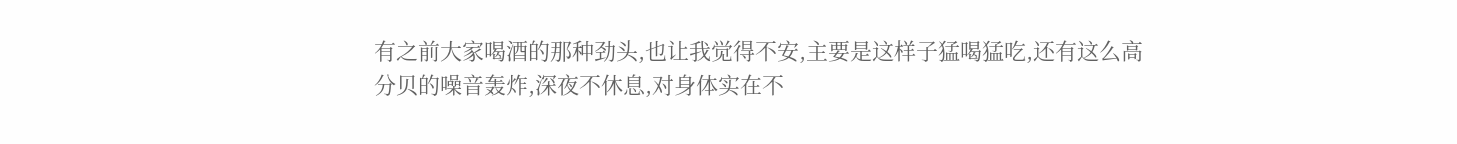有之前大家喝酒的那种劲头,也让我觉得不安,主要是这样子猛喝猛吃,还有这么高分贝的噪音轰炸,深夜不休息,对身体实在不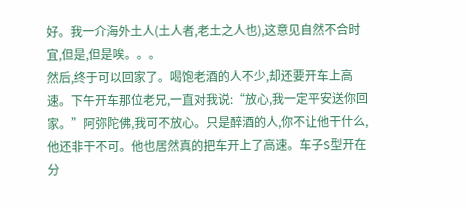好。我一介海外土人(土人者,老土之人也),这意见自然不合时宜,但是,但是唉。。。
然后,终于可以回家了。喝饱老酒的人不少,却还要开车上高速。下午开车那位老兄,一直对我说:“放心,我一定平安送你回家。”阿弥陀佛,我可不放心。只是醉酒的人,你不让他干什么,他还非干不可。他也居然真的把车开上了高速。车子S型开在分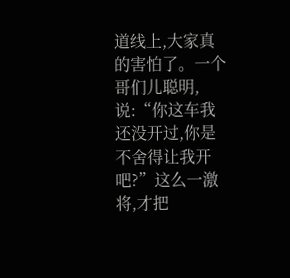道线上,大家真的害怕了。一个哥们儿聪明,说:“你这车我还没开过,你是不舍得让我开吧?”这么一激将,才把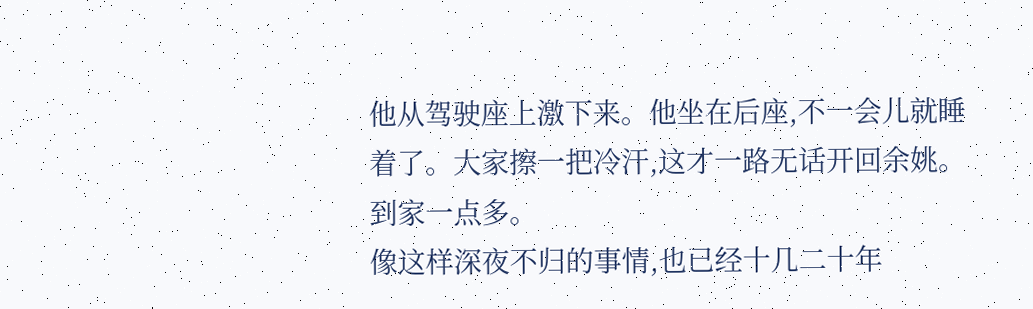他从驾驶座上激下来。他坐在后座,不一会儿就睡着了。大家擦一把冷汗,这才一路无话开回余姚。到家一点多。
像这样深夜不归的事情,也已经十几二十年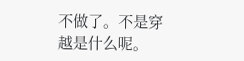不做了。不是穿越是什么呢。